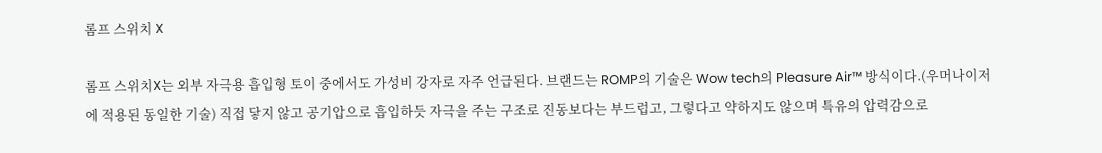롬프 스위치 X

롬프 스위치X는 외부 자극용 흡입형 토이 중에서도 가성비 강자로 자주 언급된다. 브랜드는 ROMP의 기술은 Wow tech의 Pleasure Air™ 방식이다.(우머나이저에 적용된 동일한 기술) 직접 닿지 않고 공기압으로 흡입하듯 자극을 주는 구조로 진동보다는 부드럽고, 그렇다고 약하지도 않으며 특유의 압력감으로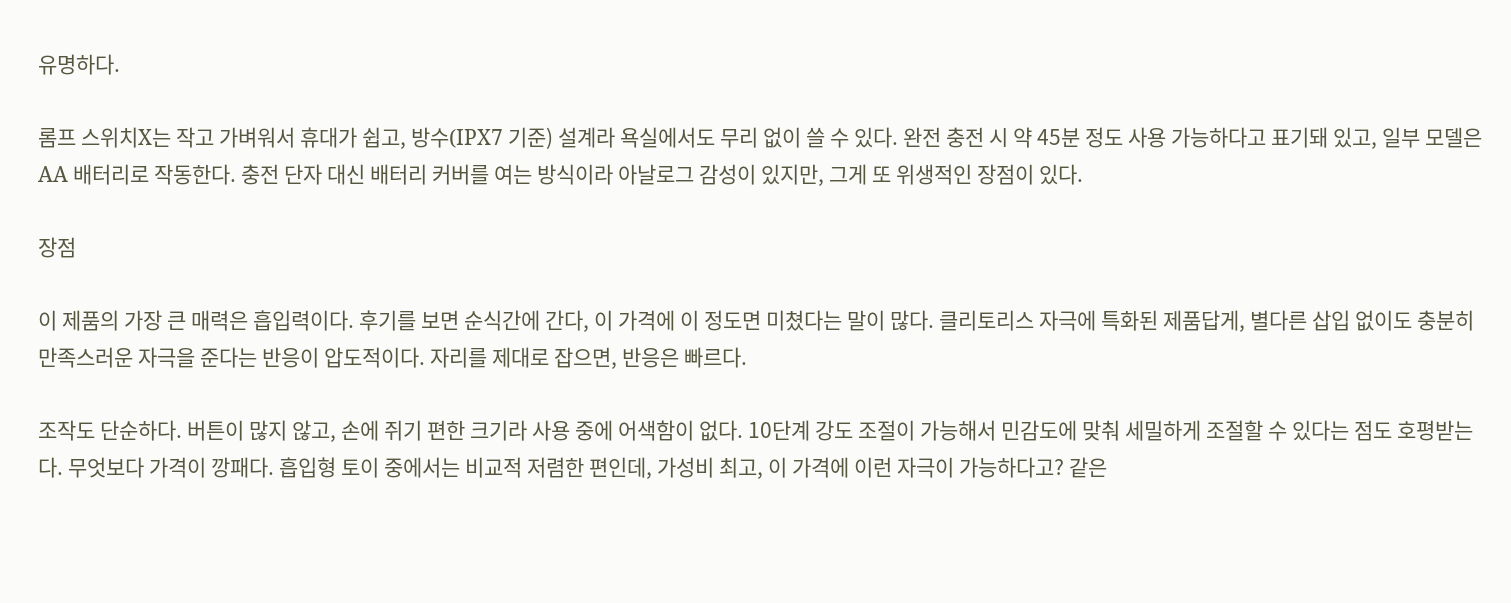유명하다.

롬프 스위치X는 작고 가벼워서 휴대가 쉽고, 방수(IPX7 기준) 설계라 욕실에서도 무리 없이 쓸 수 있다. 완전 충전 시 약 45분 정도 사용 가능하다고 표기돼 있고, 일부 모델은 AA 배터리로 작동한다. 충전 단자 대신 배터리 커버를 여는 방식이라 아날로그 감성이 있지만, 그게 또 위생적인 장점이 있다.

장점

이 제품의 가장 큰 매력은 흡입력이다. 후기를 보면 순식간에 간다, 이 가격에 이 정도면 미쳤다는 말이 많다. 클리토리스 자극에 특화된 제품답게, 별다른 삽입 없이도 충분히 만족스러운 자극을 준다는 반응이 압도적이다. 자리를 제대로 잡으면, 반응은 빠르다.

조작도 단순하다. 버튼이 많지 않고, 손에 쥐기 편한 크기라 사용 중에 어색함이 없다. 10단계 강도 조절이 가능해서 민감도에 맞춰 세밀하게 조절할 수 있다는 점도 호평받는다. 무엇보다 가격이 깡패다. 흡입형 토이 중에서는 비교적 저렴한 편인데, 가성비 최고, 이 가격에 이런 자극이 가능하다고? 같은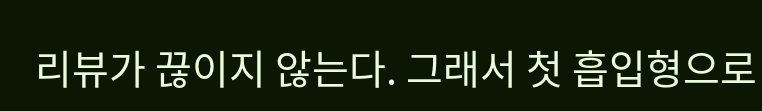리뷰가 끊이지 않는다. 그래서 첫 흡입형으로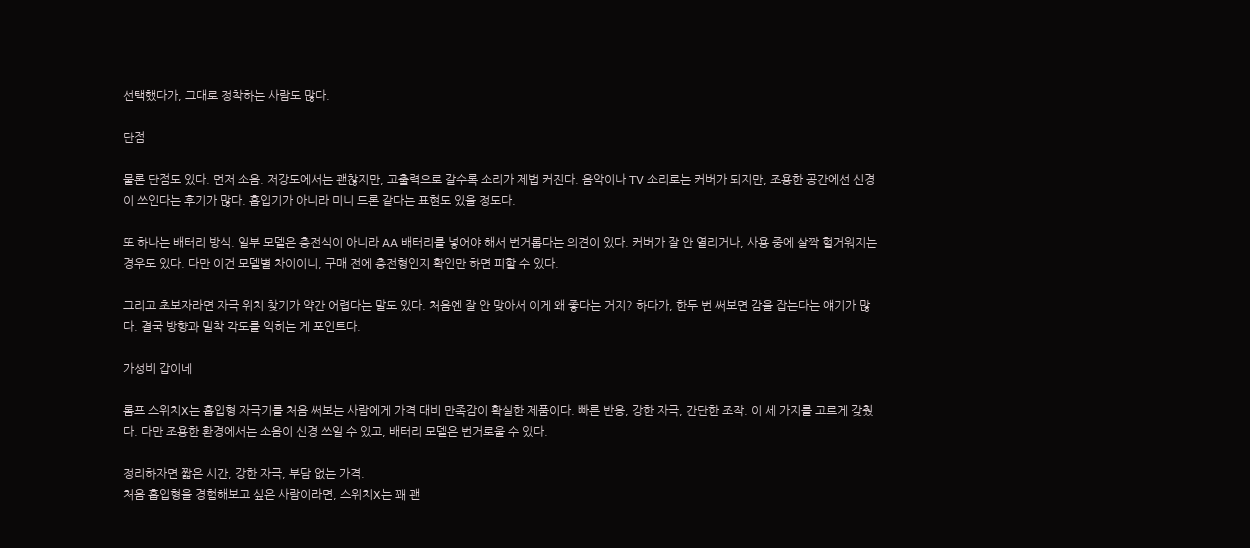선택했다가, 그대로 정착하는 사람도 많다.

단점

물론 단점도 있다. 먼저 소음. 저강도에서는 괜찮지만, 고출력으로 갈수록 소리가 제법 커진다. 음악이나 TV 소리로는 커버가 되지만, 조용한 공간에선 신경이 쓰인다는 후기가 많다. 흡입기가 아니라 미니 드론 같다는 표현도 있을 정도다.

또 하나는 배터리 방식. 일부 모델은 충전식이 아니라 AA 배터리를 넣어야 해서 번거롭다는 의견이 있다. 커버가 잘 안 열리거나, 사용 중에 살짝 헐거워지는 경우도 있다. 다만 이건 모델별 차이이니, 구매 전에 충전형인지 확인만 하면 피할 수 있다.

그리고 초보자라면 자극 위치 찾기가 약간 어렵다는 말도 있다. 처음엔 잘 안 맞아서 이게 왜 좋다는 거지? 하다가, 한두 번 써보면 감을 잡는다는 얘기가 많다. 결국 방향과 밀착 각도를 익히는 게 포인트다.

가성비 갑이네

롬프 스위치X는 흡입형 자극기를 처음 써보는 사람에게 가격 대비 만족감이 확실한 제품이다. 빠른 반응, 강한 자극, 간단한 조작. 이 세 가지를 고르게 갖췄다. 다만 조용한 환경에서는 소음이 신경 쓰일 수 있고, 배터리 모델은 번거로울 수 있다.

정리하자면 짧은 시간, 강한 자극, 부담 없는 가격.
처음 흡입형을 경험해보고 싶은 사람이라면, 스위치X는 꽤 괜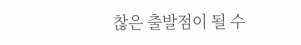찮은 출발점이 될 수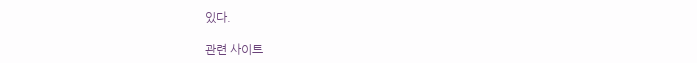있다.

관련 사이트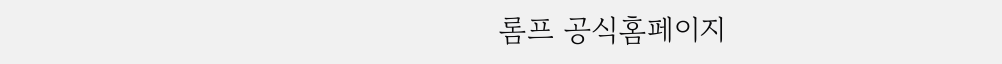롬프 공식홈페이지